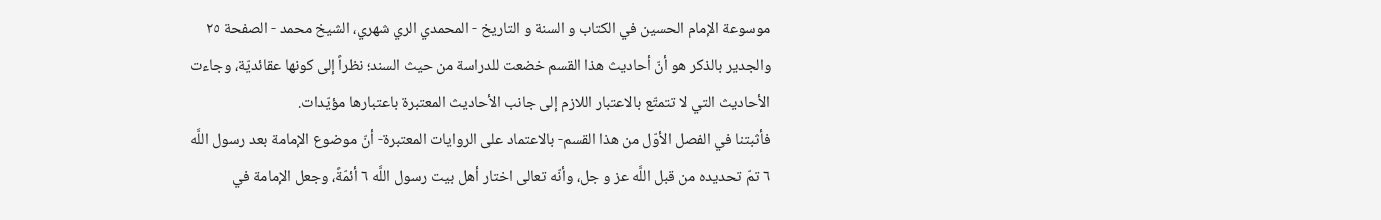موسوعة الإمام الحسين في الكتاب و السنة و التاريخ - المحمدي الري شهري، الشيخ محمد - الصفحة ٢٥
والجدير بالذكر هو أنّ أحاديث هذا القسم خضعت للدراسة من حيث السند؛ نظراً إلى كونها عقائديّة، وجاءت الأحاديث التي لا تتمتّع بالاعتبار اللازم إلى جانب الأحاديث المعتبرة باعتبارها مؤيّدات.
فأثبتنا في الفصل الأوّل من هذا القسم- بالاعتماد على الروايات المعتبرة- أنّ موضوع الإمامة بعد رسول اللَّه ٦ تمّ تحديده من قبل اللَّه عز و جل، وأنّه تعالى اختار أهل بيت رسول اللَّه ٦ أئمّةً، وجعل الإمامة في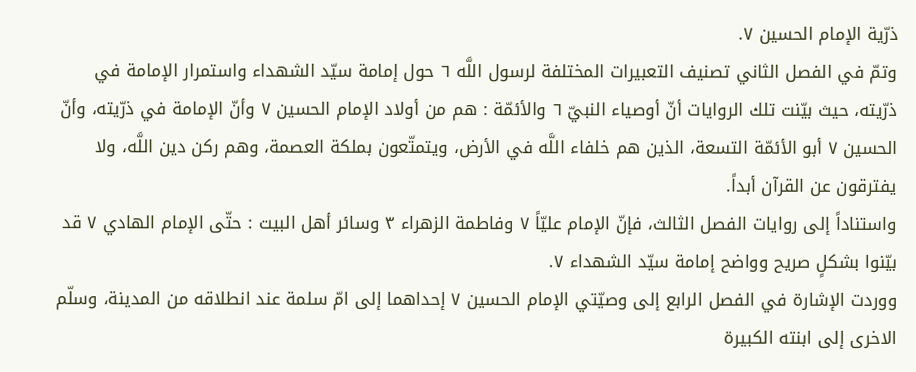ذرّية الإمام الحسين ٧.
وتمّ في الفصل الثاني تصنيف التعبيرات المختلفة لرسول اللَّه ٦ حول إمامة سيّد الشهداء واستمرار الإمامة في ذرّيته، حيث بيّنت تلك الروايات أنّ أوصياء النبيّ ٦ والأئمّة : هم من أولاد الإمام الحسين ٧ وأنّ الإمامة في ذرّيته، وأنّ الحسين ٧ أبو الأئمّة التسعة، الذين هم خلفاء اللَّه في الأرض، ويتمتّعون بملكة العصمة، وهم ركن دين اللَّه، ولا يفترقون عن القرآن أبداً.
واستناداً إلى روايات الفصل الثالث، فإنّ الإمام عليّاً ٧ وفاطمة الزهراء ٣ وسائر أهل البيت : حتّى الإمام الهادي ٧ قد بيّنوا بشكلٍ صريح وواضح إمامة سيّد الشهداء ٧.
ووردت الإشارة في الفصل الرابع إلى وصيّتي الإمام الحسين ٧ إحداهما إلى امّ سلمة عند انطلاقه من المدينة، وسلّم الاخرى إلى ابنته الكبيرة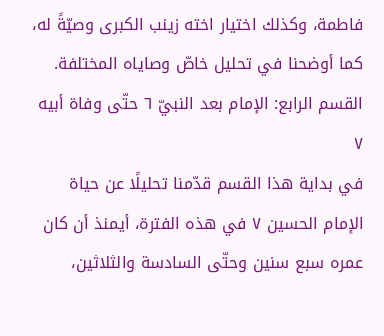فاطمة، وكذلك اختيار اخته زينب الكبرى وصيّةً له، كما أوضحنا في تحليل خاصّ وصاياه المختلفة.
القسم الرابع: الإمام بعد النبيّ ٦ حتّى وفاة أبيه ٧
في بداية هذا القسم قدّمنا تحليلًا عن حياة الإمام الحسين ٧ في هذه الفترة، أيمنذ أن كان عمره سبع سنين وحتّى السادسة والثلاثين،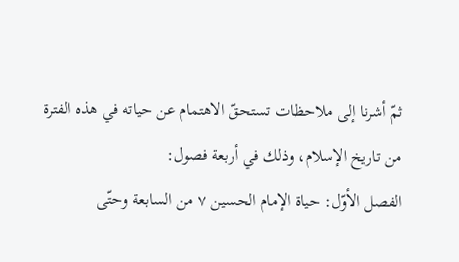ثمّ أشرنا إلى ملاحظات تستحقّ الاهتمام عن حياته في هذه الفترة من تاريخ الإسلام، وذلك في أربعة فصول:
الفصل الأوّل: حياة الإمام الحسين ٧ من السابعة وحتّى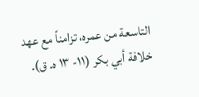التاسعة من عمره، تزامناً مع عهد خلافة أبي بكر (١١- ١٣ ه. ق).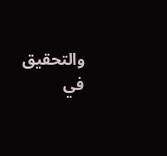والتحقيق في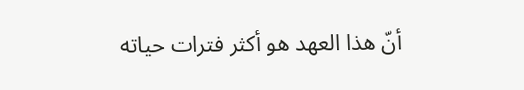أنّ هذا العهد هو أكثر فترات حياته